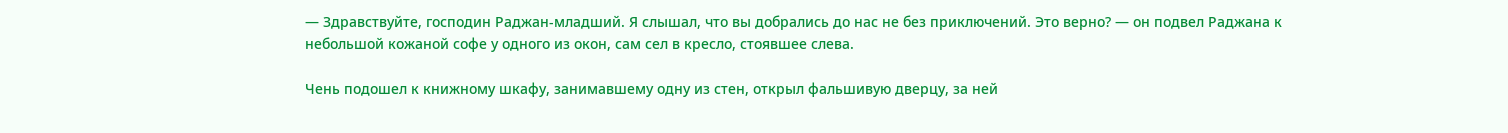— Здравствуйте, господин Раджан-младший. Я слышал, что вы добрались до нас не без приключений. Это верно? — он подвел Раджана к небольшой кожаной софе у одного из окон, сам сел в кресло, стоявшее слева.

Чень подошел к книжному шкафу, занимавшему одну из стен, открыл фальшивую дверцу, за ней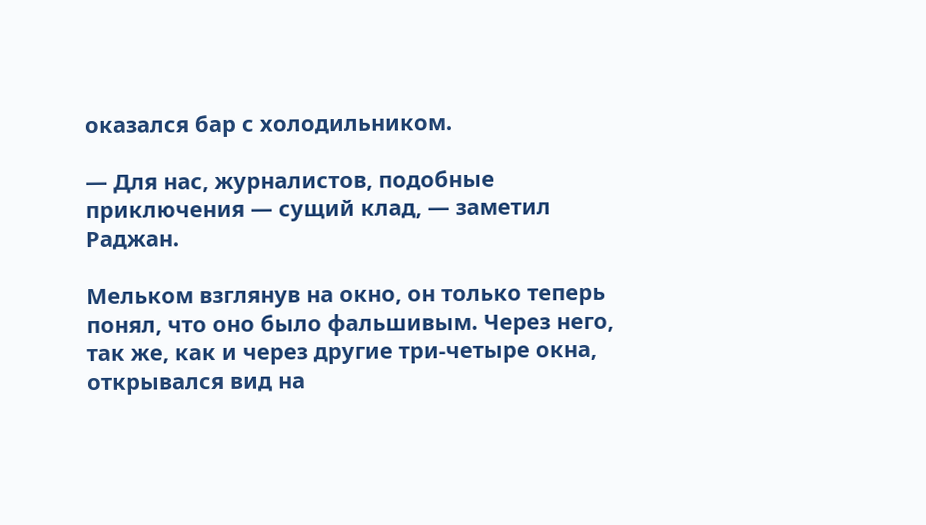оказался бар с холодильником.

— Для нас, журналистов, подобные приключения — сущий клад, — заметил Раджан.

Мельком взглянув на окно, он только теперь понял, что оно было фальшивым. Через него, так же, как и через другие три-четыре окна, открывался вид на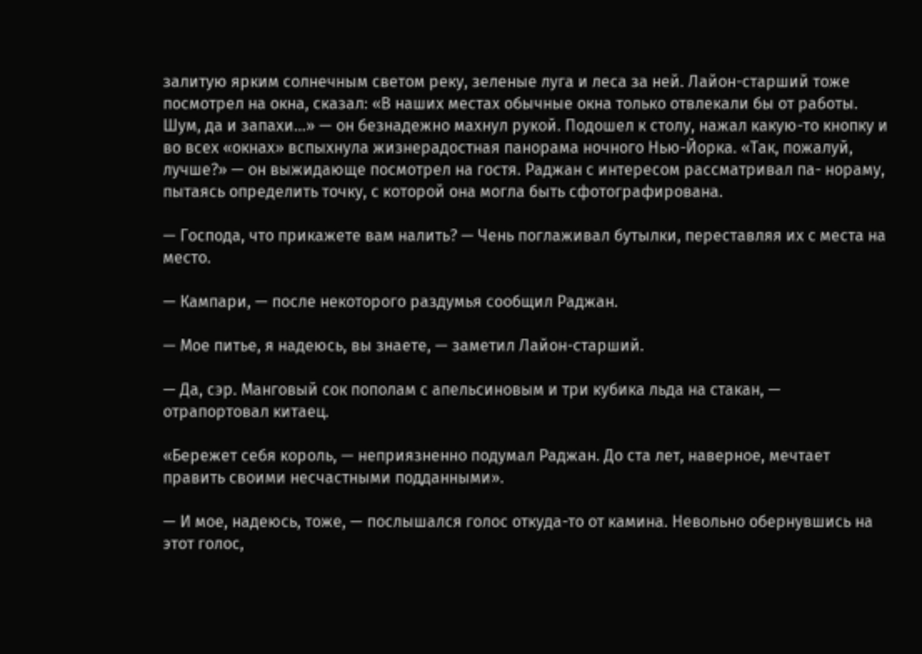залитую ярким солнечным светом реку, зеленые луга и леса за ней. Лайон-старший тоже посмотрел на окна, сказал: «В наших местах обычные окна только отвлекали бы от работы. Шум, да и запахи…» — он безнадежно махнул рукой. Подошел к столу, нажал какую-то кнопку и во всех «окнах» вспыхнула жизнерадостная панорама ночного Нью-Йорка. «Так, пожалуй, лучше?» — он выжидающе посмотрел на гостя. Раджан с интересом рассматривал па- нораму, пытаясь определить точку, с которой она могла быть сфотографирована.

— Господа, что прикажете вам налить? — Чень поглаживал бутылки, переставляя их с места на место.

— Кампари, — после некоторого раздумья сообщил Раджан.

— Мое питье, я надеюсь, вы знаете, — заметил Лайон-старший.

— Да, сэр. Манговый сок пополам с апельсиновым и три кубика льда на стакан, — отрапортовал китаец.

«Бережет себя король, — неприязненно подумал Раджан. До ста лет, наверное, мечтает править своими несчастными подданными».

— И мое, надеюсь, тоже, — послышался голос откуда-то от камина. Невольно обернувшись на этот голос,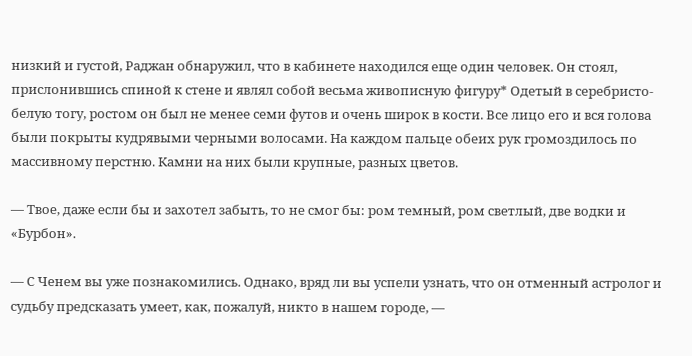низкий и густой, Раджан обнаружил, что в кабинете находился еще один человек. Он стоял, прислонившись спиной к стене и являл собой весьма живописную фигуру* Одетый в серебристо-белую тогу, ростом он был не менее семи футов и очень широк в кости. Все лицо его и вся голова были покрыты кудрявыми черными волосами. На каждом пальце обеих рук громоздилось по массивному перстню. Камни на них были крупные, разных цветов.

— Твое, даже если бы и захотел забыть, то не смог бы: ром темный, ром светлый, две водки и «Бурбон».

— С Ченем вы уже познакомились. Однако, вряд ли вы успели узнать, что он отменный астролог и судьбу предсказать умеет, как, пожалуй, никто в нашем городе, —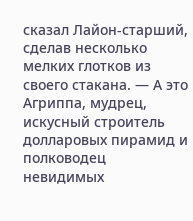сказал Лайон-старший, сделав несколько мелких глотков из своего стакана. — А это Агриппа, мудрец, искусный строитель долларовых пирамид и полководец невидимых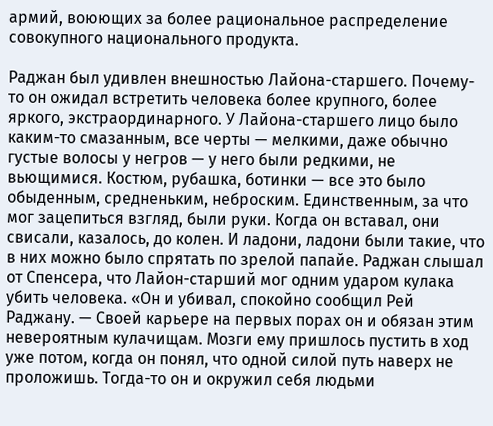армий, воюющих за более рациональное распределение совокупного национального продукта.

Раджан был удивлен внешностью Лайона-старшего. Почему-то он ожидал встретить человека более крупного, более яркого, экстраординарного. У Лайона-старшего лицо было каким-то смазанным, все черты — мелкими, даже обычно густые волосы у негров — у него были редкими, не вьющимися. Костюм, рубашка, ботинки — все это было обыденным, средненьким, неброским. Единственным, за что мог зацепиться взгляд, были руки. Когда он вставал, они свисали, казалось, до колен. И ладони, ладони были такие, что в них можно было спрятать по зрелой папайе. Раджан слышал от Спенсера, что Лайон-старший мог одним ударом кулака убить человека. «Он и убивал, спокойно сообщил Рей Раджану. — Своей карьере на первых порах он и обязан этим невероятным кулачищам. Мозги ему пришлось пустить в ход уже потом, когда он понял, что одной силой путь наверх не проложишь. Тогда-то он и окружил себя людьми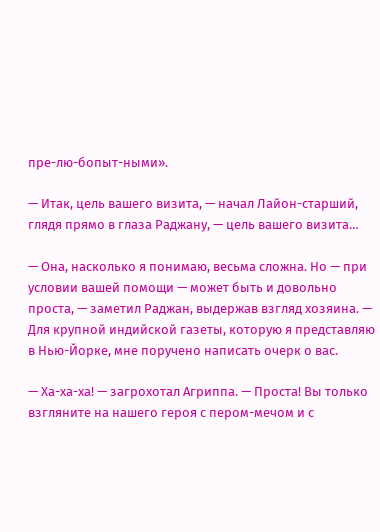пре-лю-бопыт-ными».

— Итак, цель вашего визита, — начал Лайон-старший, глядя прямо в глаза Раджану, — цель вашего визита…

— Она, насколько я понимаю, весьма сложна. Но — при условии вашей помощи — может быть и довольно проста, — заметил Раджан, выдержав взгляд хозяина. — Для крупной индийской газеты, которую я представляю в Нью-Йорке, мне поручено написать очерк о вас.

— Ха-ха-ха! — загрохотал Агриппа. — Проста! Вы только взгляните на нашего героя с пером-мечом и с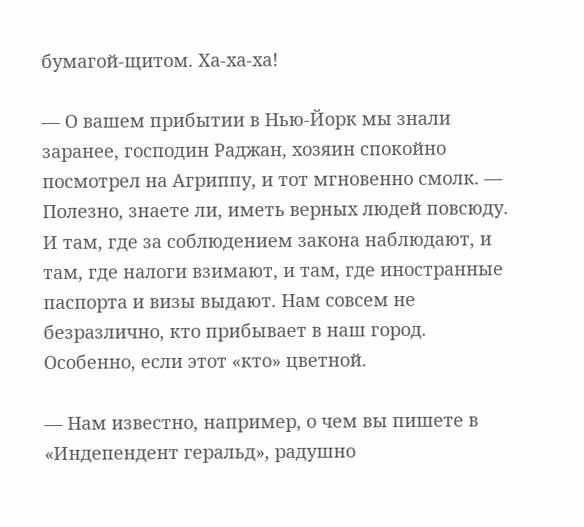бумагой-щитом. Ха-ха-ха!

— О вашем прибытии в Нью-Йорк мы знали заранее, господин Раджан, хозяин спокойно посмотрел на Агриппу, и тот мгновенно смолк. — Полезно, знаете ли, иметь верных людей повсюду. И там, где за соблюдением закона наблюдают, и там, где налоги взимают, и там, где иностранные паспорта и визы выдают. Нам совсем не безразлично, кто прибывает в наш город. Особенно, если этот «кто» цветной.

— Нам известно, например, о чем вы пишете в «Индепендент геральд», радушно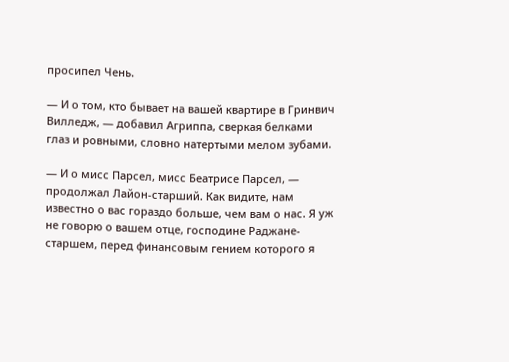просипел Чень.

— И о том, кто бывает на вашей квартире в Гринвич Вилледж, — добавил Агриппа, сверкая белками глаз и ровными, словно натертыми мелом зубами.

— И о мисс Парсел, мисс Беатрисе Парсел, — продолжал Лайон-старший. Как видите, нам известно о вас гораздо больше, чем вам о нас. Я уж не говорю о вашем отце, господине Раджане-старшем, перед финансовым гением которого я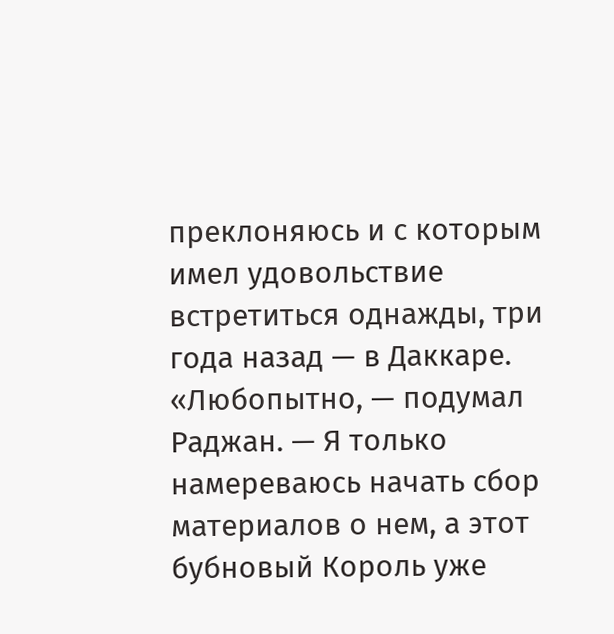преклоняюсь и с которым имел удовольствие встретиться однажды, три года назад — в Даккаре. «Любопытно, — подумал Раджан. — Я только намереваюсь начать сбор материалов о нем, а этот бубновый Король уже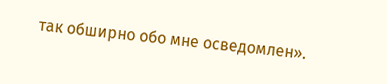так обширно обо мне осведомлен».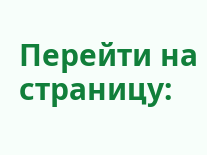Перейти на страницу: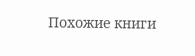Похожие книги